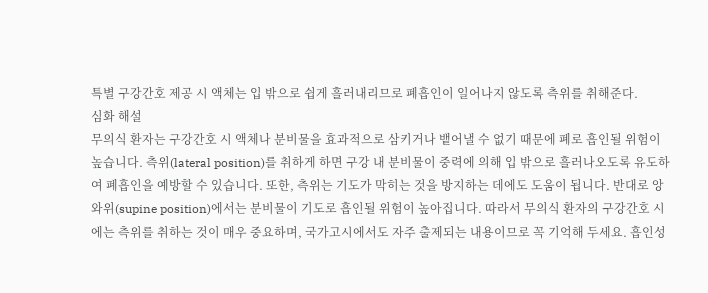특별 구강간호 제공 시 액체는 입 밖으로 쉽게 흘러내리므로 폐흡인이 일어나지 않도록 측위를 취해준다.
심화 해설
무의식 환자는 구강간호 시 액체나 분비물을 효과적으로 삼키거나 뱉어낼 수 없기 때문에 폐로 흡인될 위험이 높습니다. 측위(lateral position)를 취하게 하면 구강 내 분비물이 중력에 의해 입 밖으로 흘러나오도록 유도하여 폐흡인을 예방할 수 있습니다. 또한, 측위는 기도가 막히는 것을 방지하는 데에도 도움이 됩니다. 반대로 앙와위(supine position)에서는 분비물이 기도로 흡인될 위험이 높아집니다. 따라서 무의식 환자의 구강간호 시에는 측위를 취하는 것이 매우 중요하며, 국가고시에서도 자주 출제되는 내용이므로 꼭 기억해 두세요. 흡인성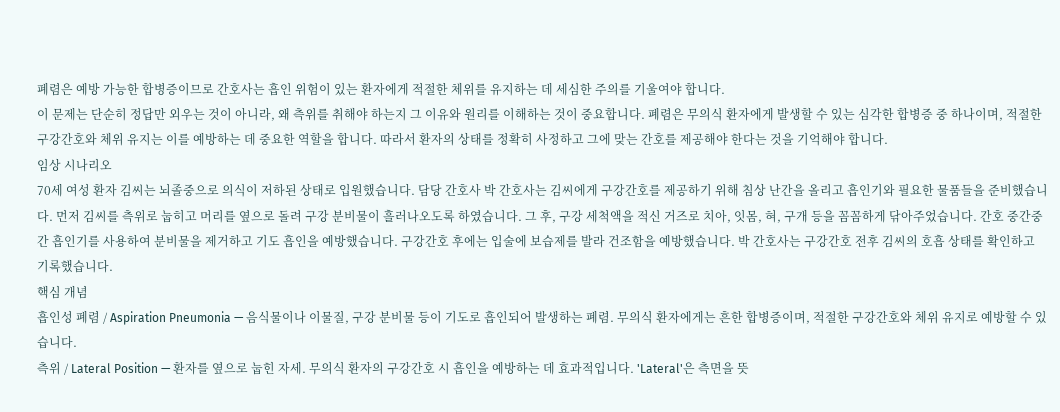폐렴은 예방 가능한 합병증이므로 간호사는 흡인 위험이 있는 환자에게 적절한 체위를 유지하는 데 세심한 주의를 기울여야 합니다.
이 문제는 단순히 정답만 외우는 것이 아니라, 왜 측위를 취해야 하는지 그 이유와 원리를 이해하는 것이 중요합니다. 폐렴은 무의식 환자에게 발생할 수 있는 심각한 합병증 중 하나이며, 적절한 구강간호와 체위 유지는 이를 예방하는 데 중요한 역할을 합니다. 따라서 환자의 상태를 정확히 사정하고 그에 맞는 간호를 제공해야 한다는 것을 기억해야 합니다.
임상 시나리오
70세 여성 환자 김씨는 뇌졸중으로 의식이 저하된 상태로 입원했습니다. 담당 간호사 박 간호사는 김씨에게 구강간호를 제공하기 위해 침상 난간을 올리고 흡인기와 필요한 물품들을 준비했습니다. 먼저 김씨를 측위로 눕히고 머리를 옆으로 돌려 구강 분비물이 흘러나오도록 하였습니다. 그 후, 구강 세척액을 적신 거즈로 치아, 잇몸, 혀, 구개 등을 꼼꼼하게 닦아주었습니다. 간호 중간중간 흡인기를 사용하여 분비물을 제거하고 기도 흡인을 예방했습니다. 구강간호 후에는 입술에 보습제를 발라 건조함을 예방했습니다. 박 간호사는 구강간호 전후 김씨의 호흡 상태를 확인하고 기록했습니다.
핵심 개념
흡인성 폐렴 / Aspiration Pneumonia — 음식물이나 이물질, 구강 분비물 등이 기도로 흡인되어 발생하는 폐렴. 무의식 환자에게는 흔한 합병증이며, 적절한 구강간호와 체위 유지로 예방할 수 있습니다.
측위 / Lateral Position — 환자를 옆으로 눕힌 자세. 무의식 환자의 구강간호 시 흡인을 예방하는 데 효과적입니다. 'Lateral'은 측면을 뜻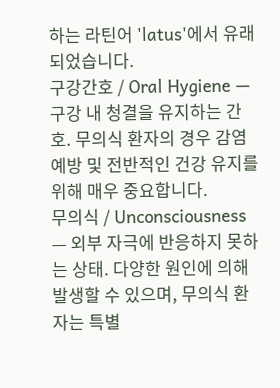하는 라틴어 'latus'에서 유래되었습니다.
구강간호 / Oral Hygiene — 구강 내 청결을 유지하는 간호. 무의식 환자의 경우 감염 예방 및 전반적인 건강 유지를 위해 매우 중요합니다.
무의식 / Unconsciousness — 외부 자극에 반응하지 못하는 상태. 다양한 원인에 의해 발생할 수 있으며, 무의식 환자는 특별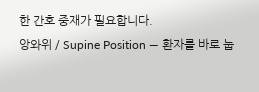한 간호 중재가 필요합니다.
앙와위 / Supine Position — 환자를 바로 눕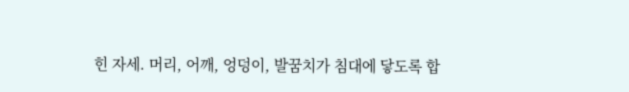힌 자세. 머리, 어깨, 엉덩이, 발꿈치가 침대에 닿도록 합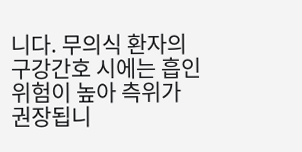니다. 무의식 환자의 구강간호 시에는 흡인 위험이 높아 측위가 권장됩니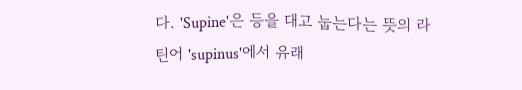다. 'Supine'은 등을 대고 눕는다는 뜻의 라틴어 'supinus'에서 유래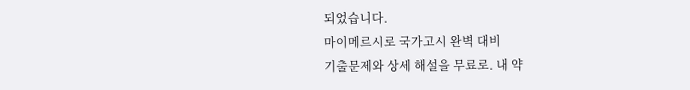되었습니다.
마이메르시로 국가고시 완벽 대비
기출문제와 상세 해설을 무료로. 내 약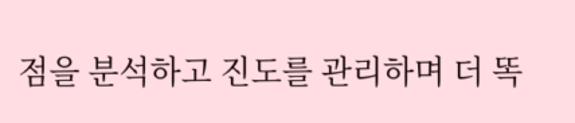점을 분석하고 진도를 관리하며 더 똑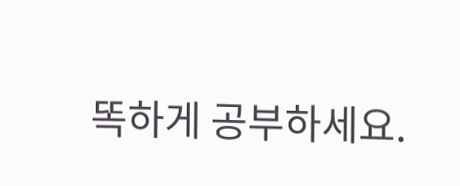똑하게 공부하세요.